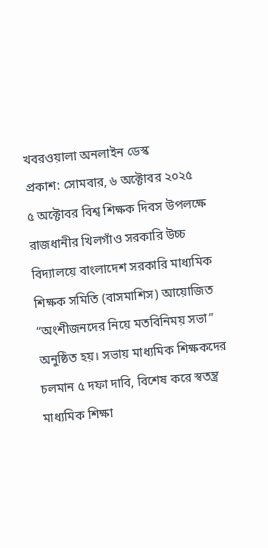খবরওয়ালা অনলাইন ডেস্ক
প্রকাশ: সোমবার, ৬ অক্টোবর ২০২৫
৫ অক্টোবর বিশ্ব শিক্ষক দিবস উপলক্ষে রাজধানীর খিলগাঁও সরকারি উচ্চ বিদ্যালয়ে বাংলাদেশ সরকারি মাধ্যমিক শিক্ষক সমিতি (বাসমাশিস) আয়োজিত “অংশীজনদের নিয়ে মতবিনিময় সভা” অনুষ্ঠিত হয়। সভায় মাধ্যমিক শিক্ষকদের চলমান ৫ দফা দাবি, বিশেষ করে স্বতন্ত্র মাধ্যমিক শিক্ষা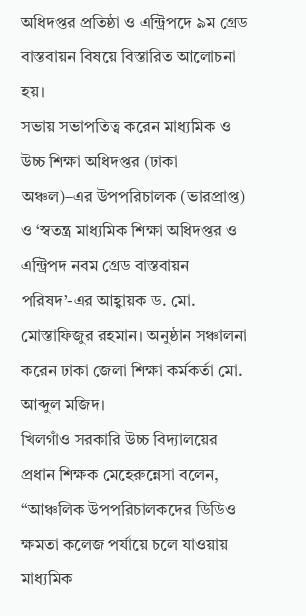অধিদপ্তর প্রতিষ্ঠা ও এন্ট্রিপদে ৯ম গ্রেড বাস্তবায়ন বিষয়ে বিস্তারিত আলোচনা হয়।
সভায় সভাপতিত্ব করেন মাধ্যমিক ও উচ্চ শিক্ষা অধিদপ্তর (ঢাকা অঞ্চল)–এর উপপরিচালক (ভারপ্রাপ্ত) ও ‘স্বতন্ত্র মাধ্যমিক শিক্ষা অধিদপ্তর ও এন্ট্রিপদ নবম গ্রেড বাস্তবায়ন পরিষদ’-এর আহ্বায়ক ড. মো. মোস্তাফিজুর রহমান। অনুষ্ঠান সঞ্চালনা করেন ঢাকা জেলা শিক্ষা কর্মকর্তা মো. আব্দুল মজিদ।
খিলগাঁও সরকারি উচ্চ বিদ্যালয়ের প্রধান শিক্ষক মেহেরুন্নেসা বলেন, “আঞ্চলিক উপপরিচালকদের ডিডিও ক্ষমতা কলেজ পর্যায়ে চলে যাওয়ায় মাধ্যমিক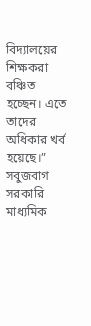বিদ্যালয়ের শিক্ষকরা বঞ্চিত হচ্ছেন। এতে তাদের অধিকার খর্ব হয়েছে।”
সবুজবাগ সরকারি মাধ্যমিক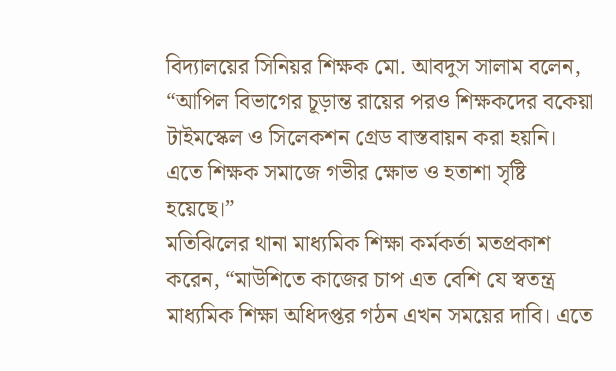বিদ্যালয়ের সিনিয়র শিক্ষক মো. আবদুস সালাম বলেন, “আপিল বিভাগের চূড়ান্ত রায়ের পরও শিক্ষকদের বকেয়া টাইমস্কেল ও সিলেকশন গ্রেড বাস্তবায়ন করা হয়নি। এতে শিক্ষক সমাজে গভীর ক্ষোভ ও হতাশা সৃষ্টি হয়েছে।”
মতিঝিলের থানা মাধ্যমিক শিক্ষা কর্মকর্তা মতপ্রকাশ করেন, “মাউশিতে কাজের চাপ এত বেশি যে স্বতন্ত্র মাধ্যমিক শিক্ষা অধিদপ্তর গঠন এখন সময়ের দাবি। এতে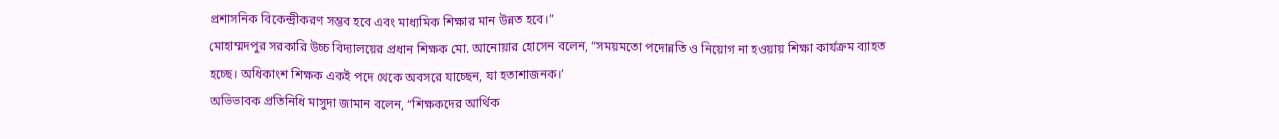প্রশাসনিক বিকেন্দ্রীকরণ সম্ভব হবে এবং মাধ্যমিক শিক্ষার মান উন্নত হবে।”
মোহাম্মদপুর সরকারি উচ্চ বিদ্যালয়ের প্রধান শিক্ষক মো. আনোয়ার হোসেন বলেন, “সময়মতো পদোন্নতি ও নিয়োগ না হওয়ায় শিক্ষা কার্যক্রম ব্যাহত হচ্ছে। অধিকাংশ শিক্ষক একই পদে থেকে অবসরে যাচ্ছেন, যা হতাশাজনক।’
অভিভাবক প্রতিনিধি মাসুদা জামান বলেন, “শিক্ষকদের আর্থিক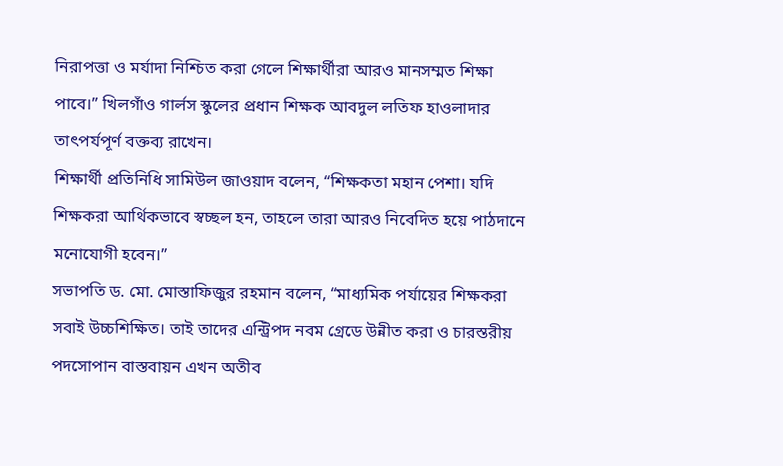নিরাপত্তা ও মর্যাদা নিশ্চিত করা গেলে শিক্ষার্থীরা আরও মানসম্মত শিক্ষা পাবে।” খিলগাঁও গার্লস স্কুলের প্রধান শিক্ষক আবদুল লতিফ হাওলাদার তাৎপর্যপূর্ণ বক্তব্য রাখেন।
শিক্ষার্থী প্রতিনিধি সামিউল জাওয়াদ বলেন, “শিক্ষকতা মহান পেশা। যদি শিক্ষকরা আর্থিকভাবে স্বচ্ছল হন, তাহলে তারা আরও নিবেদিত হয়ে পাঠদানে মনোযোগী হবেন।”
সভাপতি ড. মো. মোস্তাফিজুর রহমান বলেন, “মাধ্যমিক পর্যায়ের শিক্ষকরা সবাই উচ্চশিক্ষিত। তাই তাদের এন্ট্রিপদ নবম গ্রেডে উন্নীত করা ও চারস্তরীয় পদসোপান বাস্তবায়ন এখন অতীব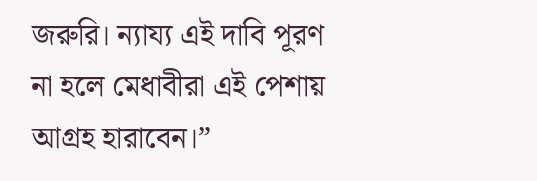জরুরি। ন্যায্য এই দাবি পূরণ না হলে মেধাবীরা এই পেশায় আগ্রহ হারাবেন।”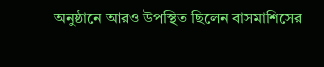অনুষ্ঠানে আরও উপস্থিত ছিলেন বাসমাশিসের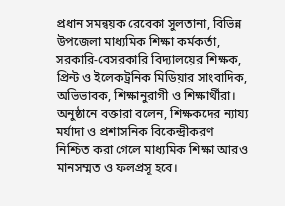প্রধান সমন্বয়ক রেবেকা সুলতানা, বিভিন্ন উপজেলা মাধ্যমিক শিক্ষা কর্মকর্তা, সরকারি-বেসরকারি বিদ্যালয়ের শিক্ষক, প্রিন্ট ও ইলেকট্রনিক মিডিয়ার সাংবাদিক, অভিভাবক, শিক্ষানুরাগী ও শিক্ষার্থীরা।
অনুষ্ঠানে বক্তারা বলেন, শিক্ষকদের ন্যায্য মর্যাদা ও প্রশাসনিক বিকেন্দ্রীকরণ নিশ্চিত করা গেলে মাধ্যমিক শিক্ষা আরও মানসম্মত ও ফলপ্রসূ হবে।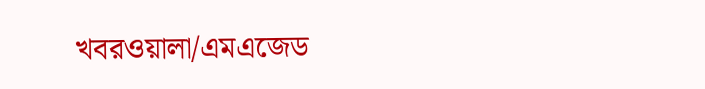খবরওয়ালা/এমএজেড